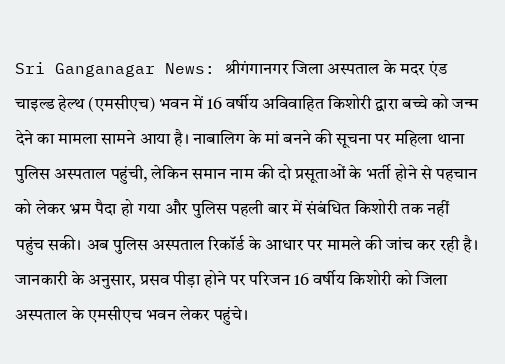Sri Ganganagar News: श्रीगंगानगर जिला अस्पताल के मदर एंड चाइल्ड हेल्थ (एमसीएच) भवन में 16 वर्षीय अविवाहित किशोरी द्वारा बच्चे को जन्म देने का मामला सामने आया है। नाबालिग के मां बनने की सूचना पर महिला थाना पुलिस अस्पताल पहुंची, लेकिन समान नाम की दो प्रसूताओं के भर्ती होने से पहचान को लेकर भ्रम पैदा हो गया और पुलिस पहली बार में संबंधित किशोरी तक नहीं पहुंच सकी। अब पुलिस अस्पताल रिकॉर्ड के आधार पर मामले की जांच कर रही है।
जानकारी के अनुसार, प्रसव पीड़ा होने पर परिजन 16 वर्षीय किशोरी को जिला अस्पताल के एमसीएच भवन लेकर पहुंचे।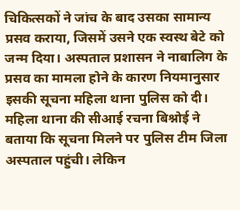चिकित्सकों ने जांच के बाद उसका सामान्य प्रसव कराया, जिसमें उसने एक स्वस्थ बेटे को जन्म दिया। अस्पताल प्रशासन ने नाबालिग के प्रसव का मामला होने के कारण नियमानुसार इसकी सूचना महिला थाना पुलिस को दी।
महिला थाना की सीआई रचना बिश्नोई ने बताया कि सूचना मिलने पर पुलिस टीम जिला अस्पताल पहुंची। लेकिन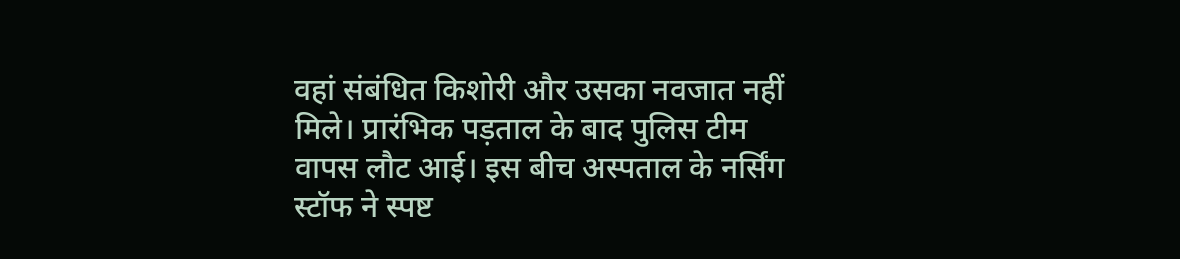वहां संबंधित किशोरी और उसका नवजात नहीं मिले। प्रारंभिक पड़ताल के बाद पुलिस टीम वापस लौट आई। इस बीच अस्पताल के नर्सिंग स्टॉफ ने स्पष्ट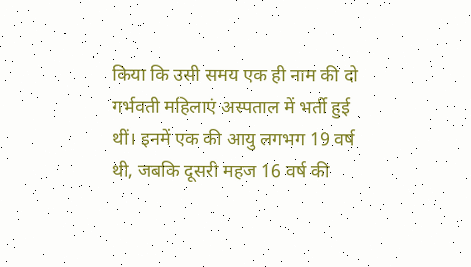किया कि उसी समय एक ही नाम की दो गर्भवती महिलाएं अस्पताल में भर्ती हुई थीं। इनमें एक की आयु लगभग 19 वर्ष थी, जबकि दूसरी महज 16 वर्ष की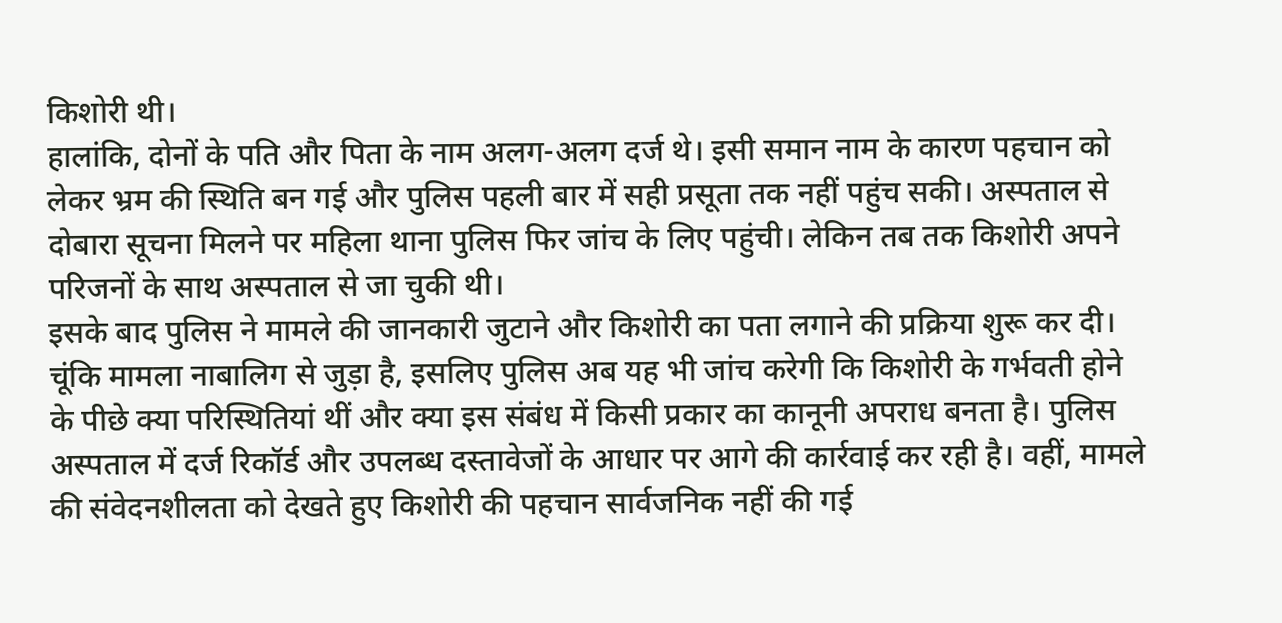किशोरी थी।
हालांकि, दोनों के पति और पिता के नाम अलग-अलग दर्ज थे। इसी समान नाम के कारण पहचान को लेकर भ्रम की स्थिति बन गई और पुलिस पहली बार में सही प्रसूता तक नहीं पहुंच सकी। अस्पताल से दोबारा सूचना मिलने पर महिला थाना पुलिस फिर जांच के लिए पहुंची। लेकिन तब तक किशोरी अपने परिजनों के साथ अस्पताल से जा चुकी थी।
इसके बाद पुलिस ने मामले की जानकारी जुटाने और किशोरी का पता लगाने की प्रक्रिया शुरू कर दी। चूंकि मामला नाबालिग से जुड़ा है, इसलिए पुलिस अब यह भी जांच करेगी कि किशोरी के गर्भवती होने के पीछे क्या परिस्थितियां थीं और क्या इस संबंध में किसी प्रकार का कानूनी अपराध बनता है। पुलिस अस्पताल में दर्ज रिकॉर्ड और उपलब्ध दस्तावेजों के आधार पर आगे की कार्रवाई कर रही है। वहीं, मामले की संवेदनशीलता को देखते हुए किशोरी की पहचान सार्वजनिक नहीं की गई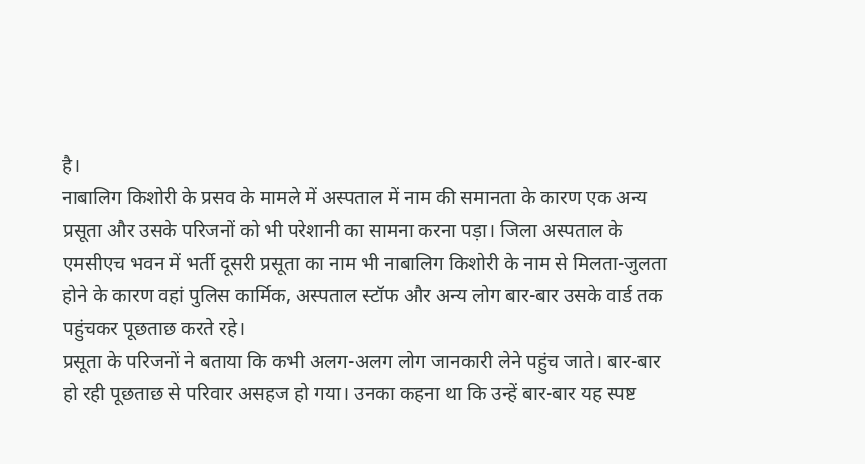है।
नाबालिग किशोरी के प्रसव के मामले में अस्पताल में नाम की समानता के कारण एक अन्य प्रसूता और उसके परिजनों को भी परेशानी का सामना करना पड़ा। जिला अस्पताल के एमसीएच भवन में भर्ती दूसरी प्रसूता का नाम भी नाबालिग किशोरी के नाम से मिलता-जुलता होने के कारण वहां पुलिस कार्मिक, अस्पताल स्टॉफ और अन्य लोग बार-बार उसके वार्ड तक पहुंचकर पूछताछ करते रहे।
प्रसूता के परिजनों ने बताया कि कभी अलग-अलग लोग जानकारी लेने पहुंच जाते। बार-बार हो रही पूछताछ से परिवार असहज हो गया। उनका कहना था कि उन्हें बार-बार यह स्पष्ट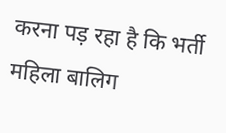करना पड़ रहा है कि भर्ती महिला बालिग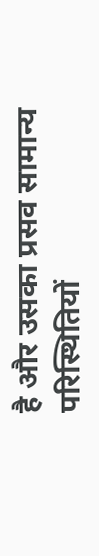है और उसका प्रसव सामान्य परिस्थितियों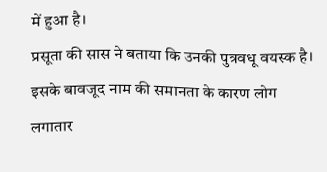में हुआ है।
प्रसूता की सास ने बताया कि उनकी पुत्रवधू वयस्क है। इसके बावजूद नाम की समानता के कारण लोग लगातार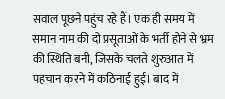सवाल पूछने पहुंच रहे हैं। एक ही समय में समान नाम की दो प्रसूताओं के भर्ती होने से भ्रम की स्थिति बनी, जिसके चलते शुरुआत में पहचान करने में कठिनाई हुई। बाद में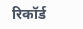रिकॉर्ड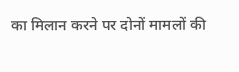का मिलान करने पर दोनों मामलों की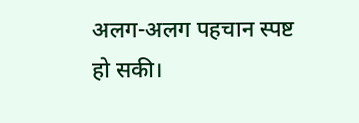अलग-अलग पहचान स्पष्ट हो सकी।